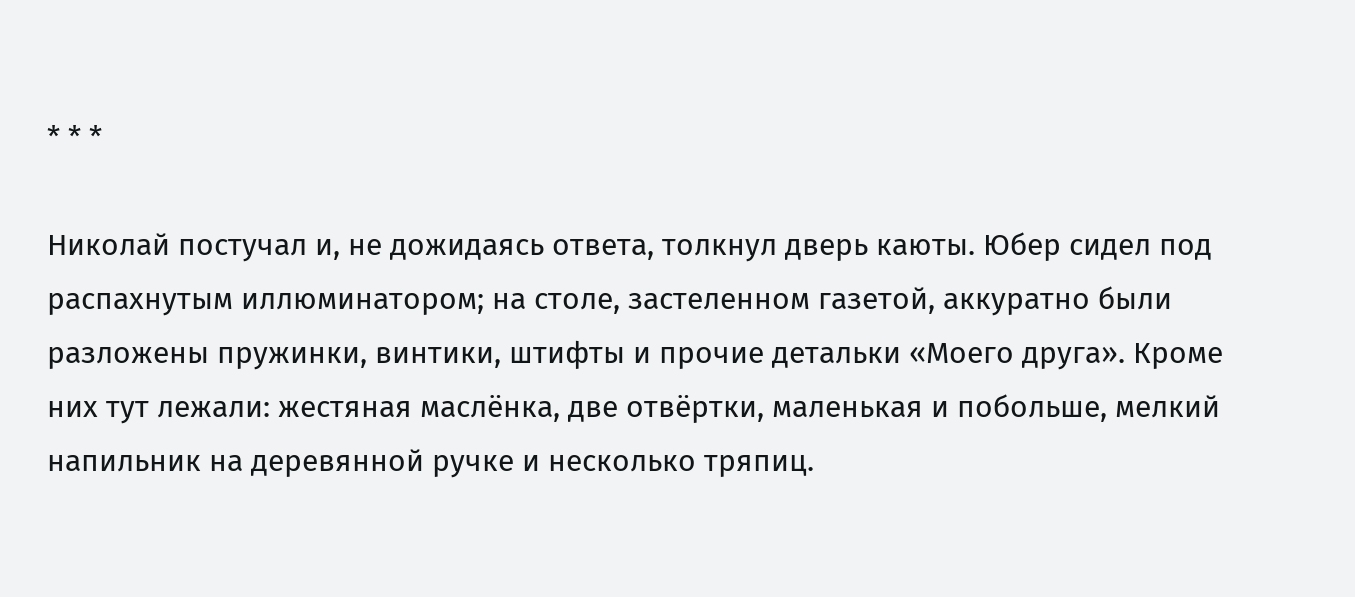* * *

Николай постучал и, не дожидаясь ответа, толкнул дверь каюты. Юбер сидел под распахнутым иллюминатором; на столе, застеленном газетой, аккуратно были разложены пружинки, винтики, штифты и прочие детальки «Моего друга». Кроме них тут лежали: жестяная маслёнка, две отвёртки, маленькая и побольше, мелкий напильник на деревянной ручке и несколько тряпиц.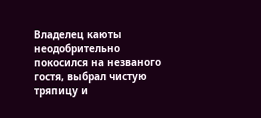Владелец каюты неодобрительно покосился на незваного гостя, выбрал чистую тряпицу и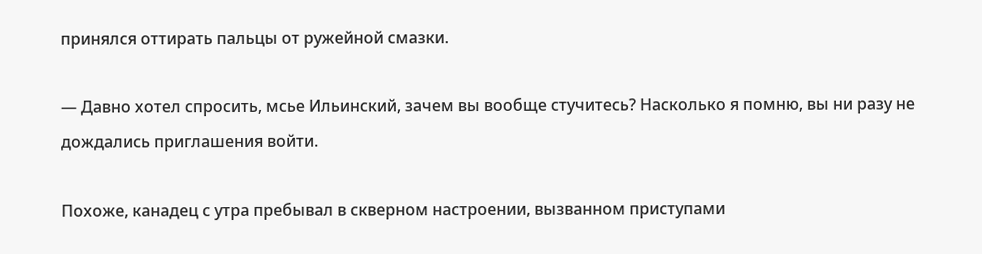принялся оттирать пальцы от ружейной смазки.

— Давно хотел спросить, мсье Ильинский, зачем вы вообще стучитесь? Насколько я помню, вы ни разу не дождались приглашения войти.

Похоже, канадец с утра пребывал в скверном настроении, вызванном приступами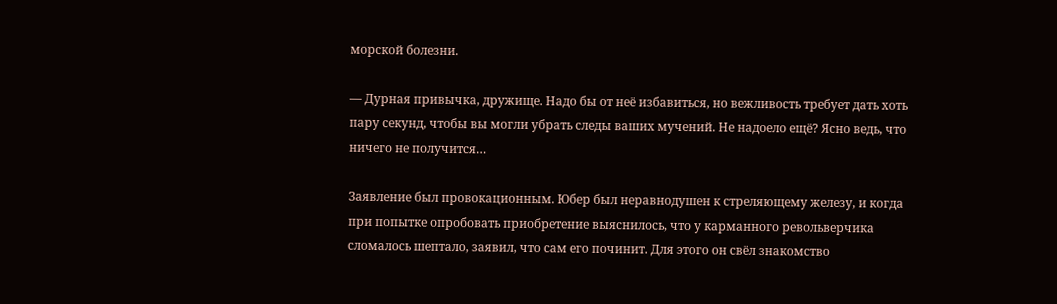морской болезни.

— Дурная привычка, дружище. Надо бы от неё избавиться, но вежливость требует дать хоть пару секунд, чтобы вы могли убрать следы ваших мучений. Не надоело ещё? Ясно ведь, что ничего не получится…

Заявление был провокационным. Юбер был неравнодушен к стреляющему железу, и когда при попытке опробовать приобретение выяснилось, что у карманного револьверчика сломалось шептало, заявил, что сам его починит. Для этого он свёл знакомство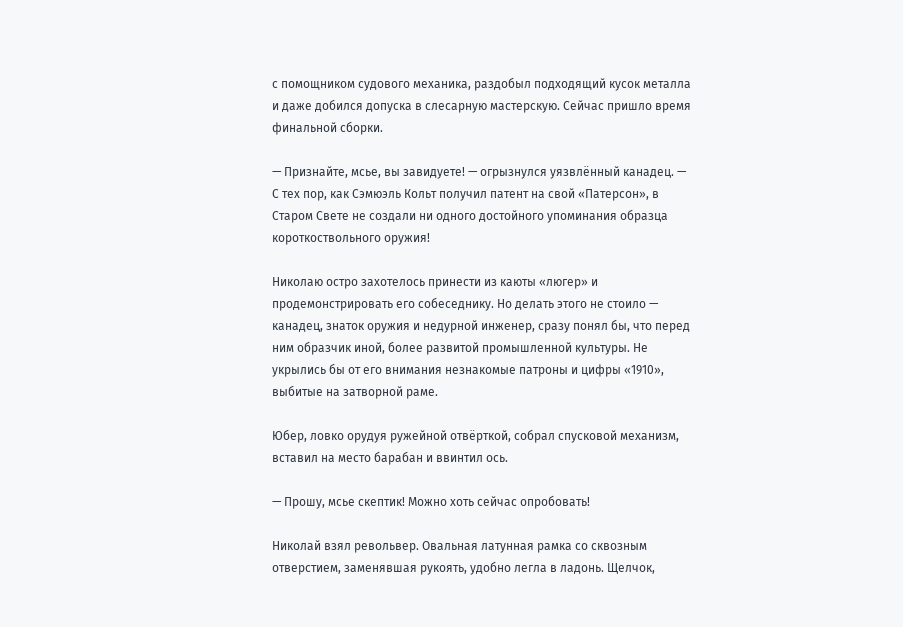с помощником судового механика, раздобыл подходящий кусок металла и даже добился допуска в слесарную мастерскую. Сейчас пришло время финальной сборки.

— Признайте, мсье, вы завидуете! — огрызнулся уязвлённый канадец. — С тех пор, как Сэмюэль Кольт получил патент на свой «Патерсон», в Старом Свете не создали ни одного достойного упоминания образца короткоствольного оружия!

Николаю остро захотелось принести из каюты «люгер» и продемонстрировать его собеседнику. Но делать этого не стоило — канадец, знаток оружия и недурной инженер, сразу понял бы, что перед ним образчик иной, более развитой промышленной культуры. Не укрылись бы от его внимания незнакомые патроны и цифры «1910», выбитые на затворной раме.

Юбер, ловко орудуя ружейной отвёрткой, собрал спусковой механизм, вставил на место барабан и ввинтил ось.

— Прошу, мсье скептик! Можно хоть сейчас опробовать!

Николай взял револьвер. Овальная латунная рамка со сквозным отверстием, заменявшая рукоять, удобно легла в ладонь. Щелчок,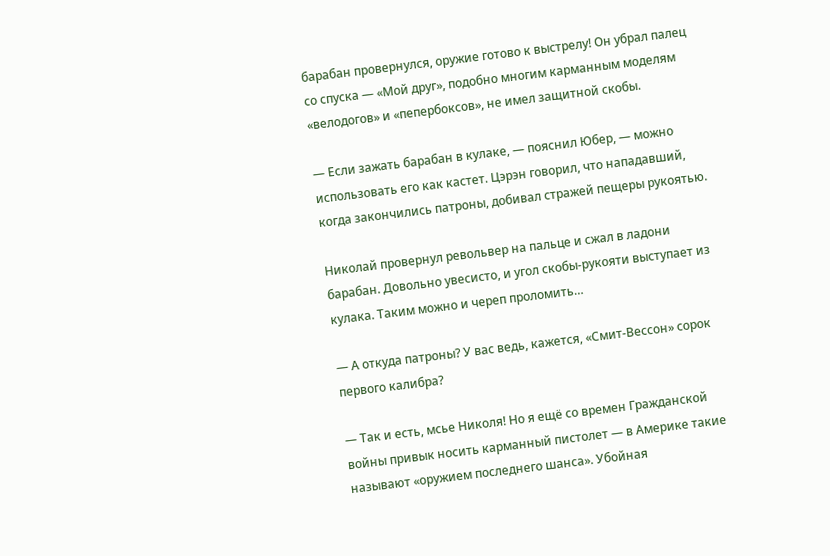барабан провернулся, оружие готово к выстрелу! Он убрал палец со спуска — «Мой друг», подобно многим карманным моделям «велодогов» и «пепербоксов», не имел защитной скобы.

— Если зажать барабан в кулаке, — пояснил Юбер, — можно использовать его как кастет. Цэрэн говорил, что нападавший, когда закончились патроны, добивал стражей пещеры рукоятью.

Николай провернул револьвер на пальце и сжал в ладони барабан. Довольно увесисто, и угол скобы-рукояти выступает из кулака. Таким можно и череп проломить…

— А откуда патроны? У вас ведь, кажется, «Смит-Вессон» сорок первого калибра?

— Так и есть, мсье Николя! Но я ещё со времен Гражданской войны привык носить карманный пистолет — в Америке такие называют «оружием последнего шанса». Убойная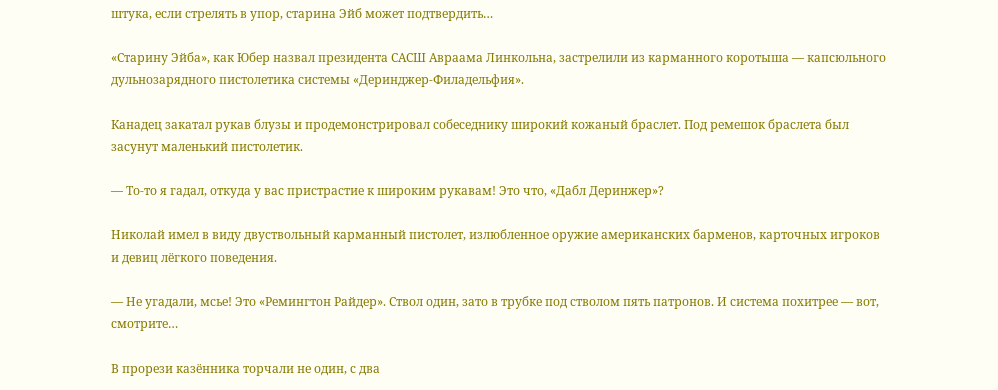штука, если стрелять в упор, старина Эйб может подтвердить…

«Старину Эйба», как Юбер назвал президента САСШ Авраама Линкольна, застрелили из карманного коротыша — капсюльного дульнозарядного пистолетика системы «Деринджер-Филадельфия».

Канадец закатал рукав блузы и продемонстрировал собеседнику широкий кожаный браслет. Под ремешок браслета был засунут маленький пистолетик.

— То-то я гадал, откуда у вас пристрастие к широким рукавам! Это что, «Дабл Деринжер»?

Николай имел в виду двуствольный карманный пистолет, излюбленное оружие американских барменов, карточных игроков и девиц лёгкого поведения.

— Не угадали, мсье! Это «Ремингтон Райдер». Ствол один, зато в трубке под стволом пять патронов. И система похитрее — вот, смотрите…

В прорези казённика торчали не один, с два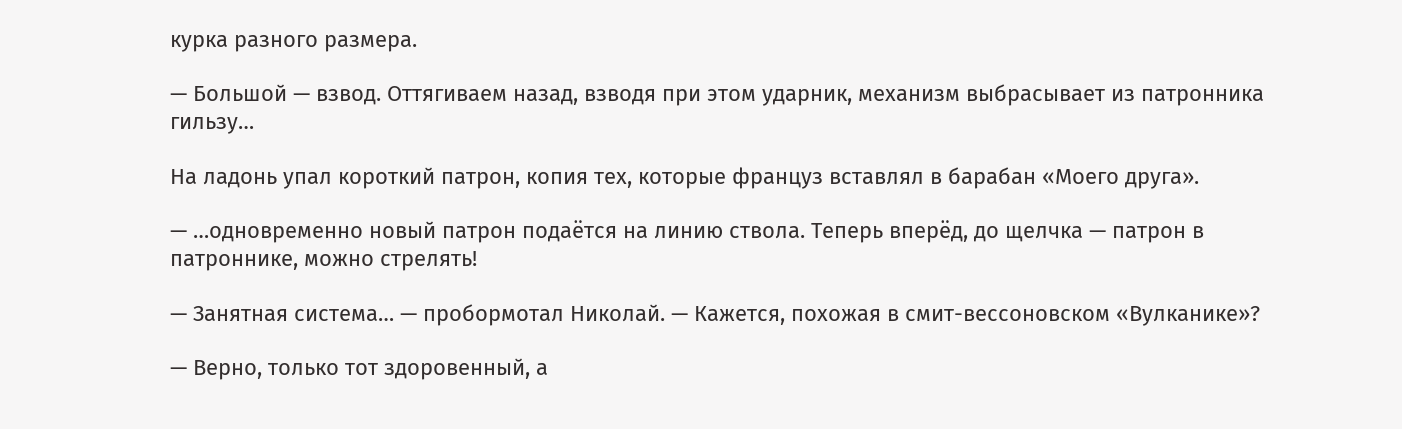курка разного размера.

— Большой — взвод. Оттягиваем назад, взводя при этом ударник, механизм выбрасывает из патронника гильзу…

На ладонь упал короткий патрон, копия тех, которые француз вставлял в барабан «Моего друга».

— …одновременно новый патрон подаётся на линию ствола. Теперь вперёд, до щелчка — патрон в патроннике, можно стрелять!

— Занятная система… — пробормотал Николай. — Кажется, похожая в смит-вессоновском «Вулканике»?

— Верно, только тот здоровенный, а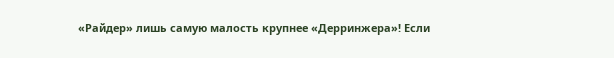«Райдер» лишь самую малость крупнее «Дерринжера»! Если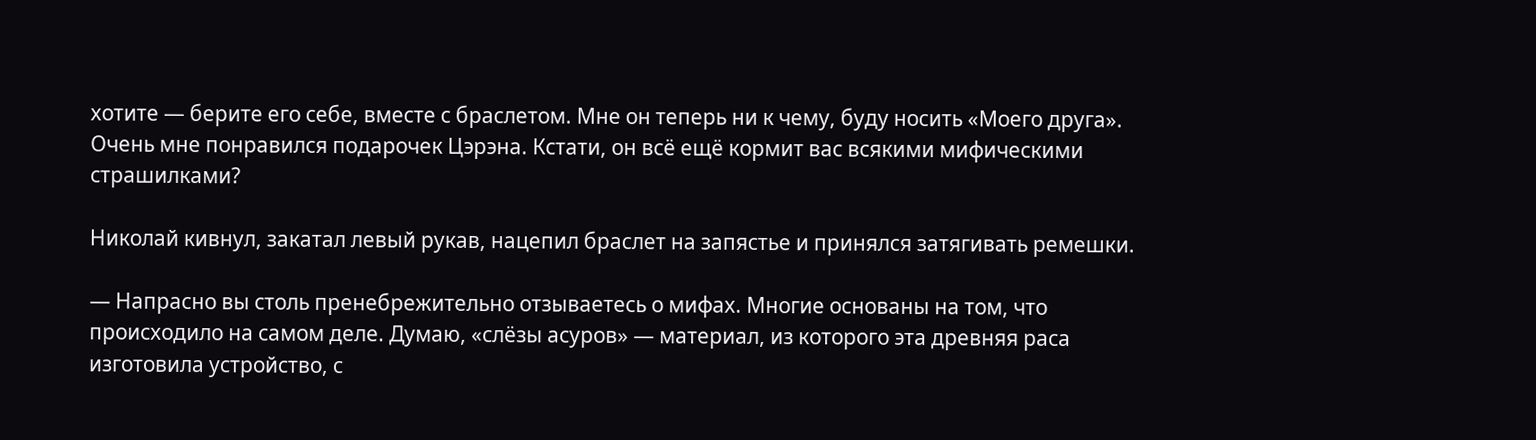хотите — берите его себе, вместе с браслетом. Мне он теперь ни к чему, буду носить «Моего друга». Очень мне понравился подарочек Цэрэна. Кстати, он всё ещё кормит вас всякими мифическими страшилками?

Николай кивнул, закатал левый рукав, нацепил браслет на запястье и принялся затягивать ремешки.

— Напрасно вы столь пренебрежительно отзываетесь о мифах. Многие основаны на том, что происходило на самом деле. Думаю, «слёзы асуров» — материал, из которого эта древняя раса изготовила устройство, с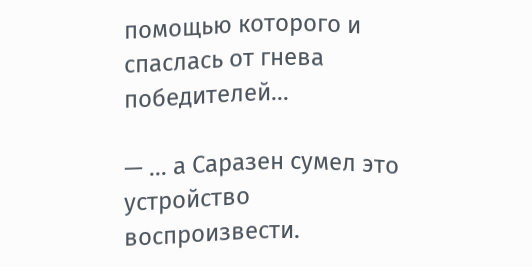помощью которого и спаслась от гнева победителей…

— … а Саразен сумел это устройство воспроизвести.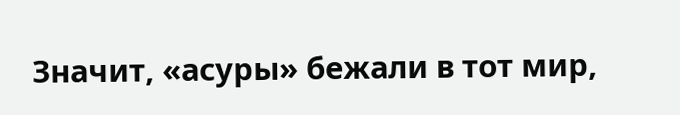Значит, «асуры» бежали в тот мир,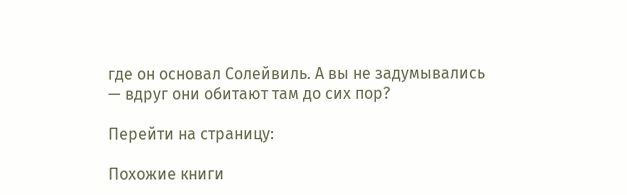где он основал Солейвиль. А вы не задумывались — вдруг они обитают там до сих пор?

Перейти на страницу:

Похожие книги